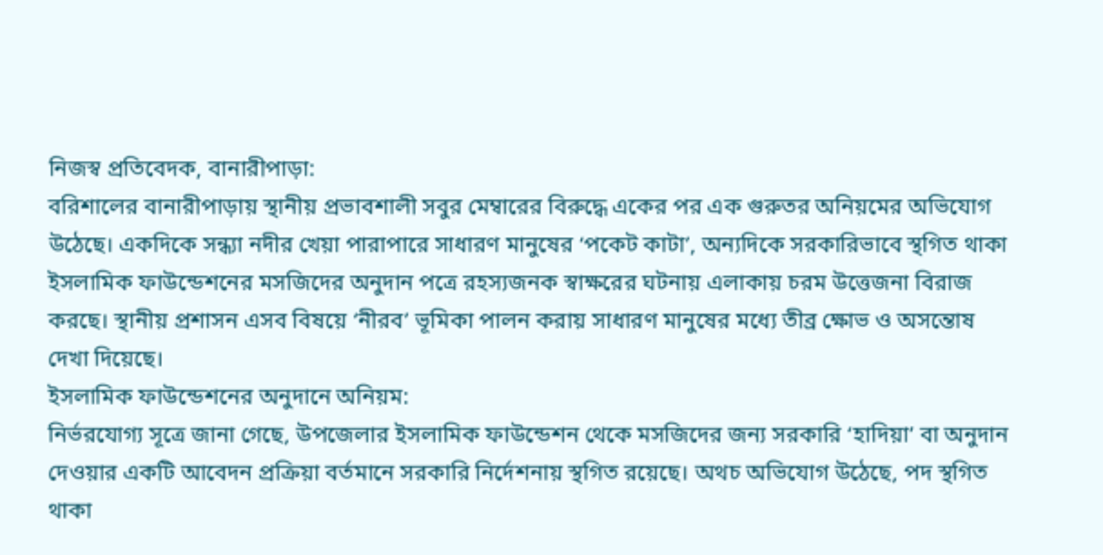নিজস্ব প্রতিবেদক, বানারীপাড়া:
বরিশালের বানারীপাড়ায় স্থানীয় প্রভাবশালী সবুর মেম্বারের বিরুদ্ধে একের পর এক গুরুতর অনিয়মের অভিযোগ উঠেছে। একদিকে সন্ধ্যা নদীর খেয়া পারাপারে সাধারণ মানুষের ‘পকেট কাটা’, অন্যদিকে সরকারিভাবে স্থগিত থাকা ইসলামিক ফাউন্ডেশনের মসজিদের অনুদান পত্রে রহস্যজনক স্বাক্ষরের ঘটনায় এলাকায় চরম উত্তেজনা বিরাজ করছে। স্থানীয় প্রশাসন এসব বিষয়ে ‘নীরব’ ভূমিকা পালন করায় সাধারণ মানুষের মধ্যে তীব্র ক্ষোভ ও অসন্তোষ দেখা দিয়েছে।
ইসলামিক ফাউন্ডেশনের অনুদানে অনিয়ম:
নির্ভরযোগ্য সূত্রে জানা গেছে, উপজেলার ইসলামিক ফাউন্ডেশন থেকে মসজিদের জন্য সরকারি ‘হাদিয়া’ বা অনুদান দেওয়ার একটি আবেদন প্রক্রিয়া বর্তমানে সরকারি নির্দেশনায় স্থগিত রয়েছে। অথচ অভিযোগ উঠেছে, পদ স্থগিত থাকা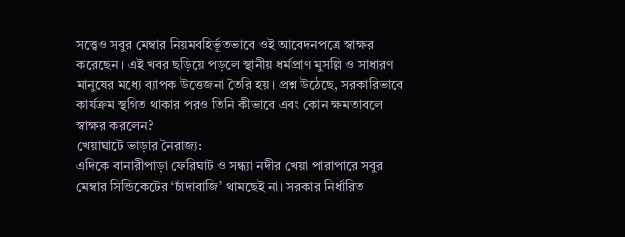সত্ত্বেও সবুর মেম্বার নিয়মবহির্ভূতভাবে ওই আবেদনপত্রে স্বাক্ষর করেছেন। এই খবর ছড়িয়ে পড়লে স্থানীয় ধর্মপ্রাণ মুসল্লি ও সাধারণ মানুষের মধ্যে ব্যাপক উত্তেজনা তৈরি হয়। প্রশ্ন উঠেছে, সরকারিভাবে কার্যক্রম স্থগিত থাকার পরও তিনি কীভাবে এবং কোন ক্ষমতাবলে স্বাক্ষর করলেন?
খেয়াঘাটে ভাড়ার নৈরাজ্য:
এদিকে বানারীপাড়া ফেরিঘাট ও সন্ধ্যা নদীর খেয়া পারাপারে সবুর মেম্বার সিন্ডিকেটের ‘চাঁদাবাজি’ থামছেই না। সরকার নির্ধারিত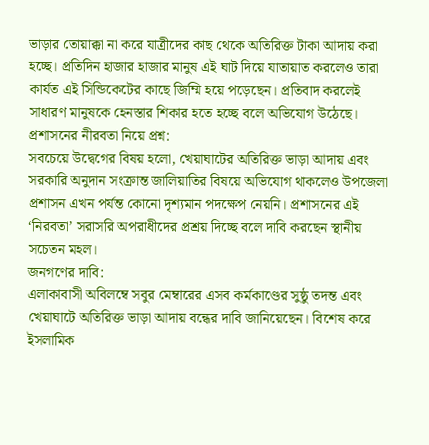ভাড়ার তোয়াক্কা না করে যাত্রীদের কাছ থেকে অতিরিক্ত টাকা আদায় করা হচ্ছে। প্রতিদিন হাজার হাজার মানুষ এই ঘাট দিয়ে যাতায়াত করলেও তারা কার্যত এই সিন্ডিকেটের কাছে জিম্মি হয়ে পড়েছেন। প্রতিবাদ করলেই সাধারণ মানুষকে হেনস্তার শিকার হতে হচ্ছে বলে অভিযোগ উঠেছে।
প্রশাসনের নীরবতা নিয়ে প্রশ্ন:
সবচেয়ে উদ্বেগের বিষয় হলো, খেয়াঘাটের অতিরিক্ত ভাড়া আদায় এবং সরকারি অনুদান সংক্রান্ত জালিয়াতির বিষয়ে অভিযোগ থাকলেও উপজেলা প্রশাসন এখন পর্যন্ত কোনো দৃশ্যমান পদক্ষেপ নেয়নি। প্রশাসনের এই ‘নিরবতা’ সরাসরি অপরাধীদের প্রশ্রয় দিচ্ছে বলে দাবি করছেন স্থানীয় সচেতন মহল।
জনগণের দাবি:
এলাকাবাসী অবিলম্বে সবুর মেম্বারের এসব কর্মকাণ্ডের সুষ্ঠু তদন্ত এবং খেয়াঘাটে অতিরিক্ত ভাড়া আদায় বন্ধের দাবি জানিয়েছেন। বিশেষ করে ইসলামিক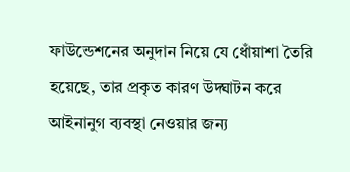ফাউন্ডেশনের অনুদান নিয়ে যে ধোঁয়াশা তৈরি হয়েছে, তার প্রকৃত কারণ উদ্ঘাটন করে আইনানুগ ব্যবস্থা নেওয়ার জন্য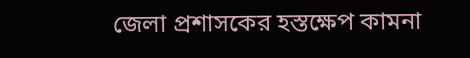জেলা প্রশাসকের হস্তক্ষেপ কামনা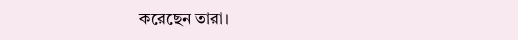করেছেন তারা।